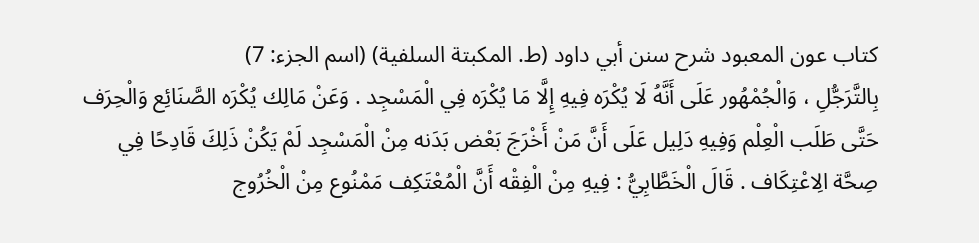كتاب عون المعبود شرح سنن أبي داود (ط. المكبتة السلفية) (اسم الجزء: 7)
بِالتَّرَجُّلِ ، وَالْجُمْهُور عَلَى أَنَّهُ لَا يُكْرَه فِيهِ إِلَّا مَا يُكْرَه فِي الْمَسْجِد . وَعَنْ مَالِك يُكْرَه الصَّنَائِع وَالْحِرَف حَتَّى طَلَب الْعِلْم وَفِيهِ دَلِيل عَلَى أَنَّ مَنْ أَخْرَجَ بَعْض بَدَنه مِنْ الْمَسْجِد لَمْ يَكُنْ ذَلِكَ قَادِحًا فِي صِحَّة الِاعْتِكَاف . قَالَ الْخَطَّابِيُّ : فِيهِ مِنْ الْفِقْه أَنَّ الْمُعْتَكِف مَمْنُوع مِنْ الْخُرُوج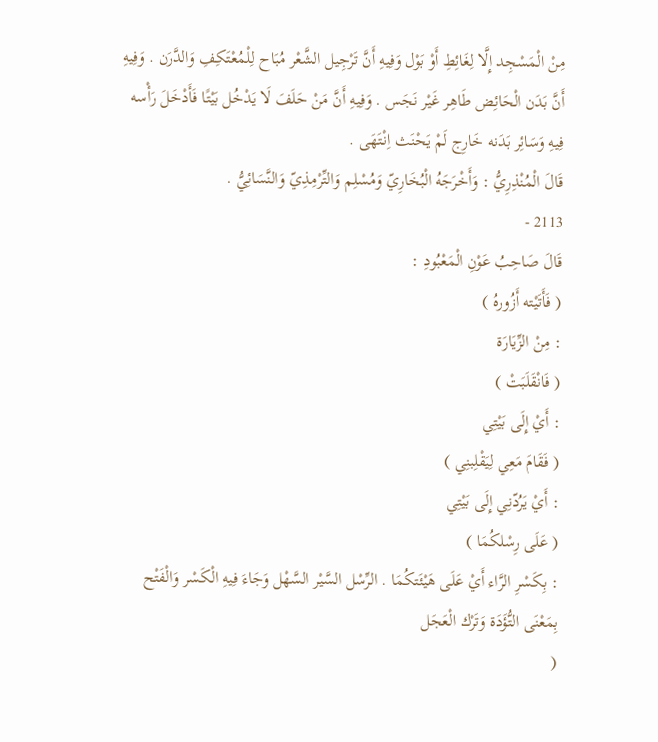مِنْ الْمَسْجِد إِلَّا لِغَائِطِ أَوْ بَوْل وَفِيهِ أَنَّ تَرْجِيل الشَّعْر مُبَاح لِلْمُعْتَكِفِ وَالدَّرَن . وَفِيهِ أَنَّ بَدَن الْحَائِض طَاهِر غَيْر نَجَس . وَفِيهِ أَنَّ مَنْ حَلَفَ لَا يَدْخُل بَيْتًا فَأَدْخَلَ رَأْسه فِيهِ وَسَائِر بَدَنه خَارِج لَمْ يَحْنَث اِنْتَهَى .
قَالَ الْمُنْذِرِيُّ : وَأَخْرَجَهُ الْبُخَارِيّ وَمُسْلِم وَالتِّرْمِذِيّ وَالنَّسَائِيُّ .
2113 -
قَالَ صَاحِبُ عَوْنِ الْمَعْبُودِ :
( فَأَتَيْته أَزُورهُ )
: مِنْ الزِّيَارَة
( فَانْقَلَبَتْ )
: أَيْ إِلَى بَيْتِي
( فَقَامَ مَعِي لِيَقْلِبنِي )
: أَيْ يَرُدّنِي إِلَى بَيْتِي
( عَلَى رِسْلكُمَا )
: بِكَسْرِ الرَّاء أَيْ عَلَى هَيْئَتكُمَا . الرِّسْل السَّيْر السَّهْل وَجَاءَ فِيهِ الْكَسْر وَالْفَتْح بِمَعْنَى التُّؤَدَة وَتَرْك الْعَجَل
(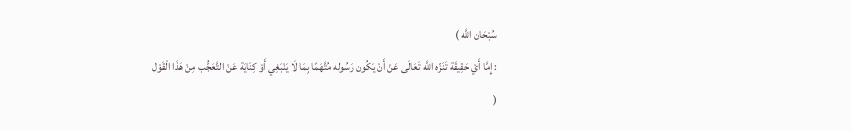سُبْحَان اللَّه )
: إِمَّا أَيْ حَقِيقَة تَنَزّه اللَّه تَعَالَى عَنْ أَنْ يَكُون رَسُوله مُتَّهَمًا بِمَا لَا يَنْبَغِي أَوْ كِنَايَة عَنْ التَّعَجُّب مِنْ هَذَا الْقَوْل
(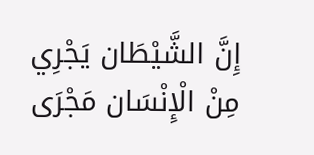إِنَّ الشَّيْطَان يَجْرِي مِنْ الْإِنْسَان مَجْرَى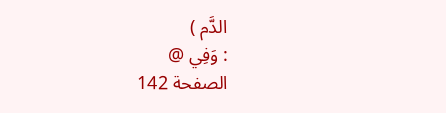الدَّم )
: وَفِي @
الصفحة 142